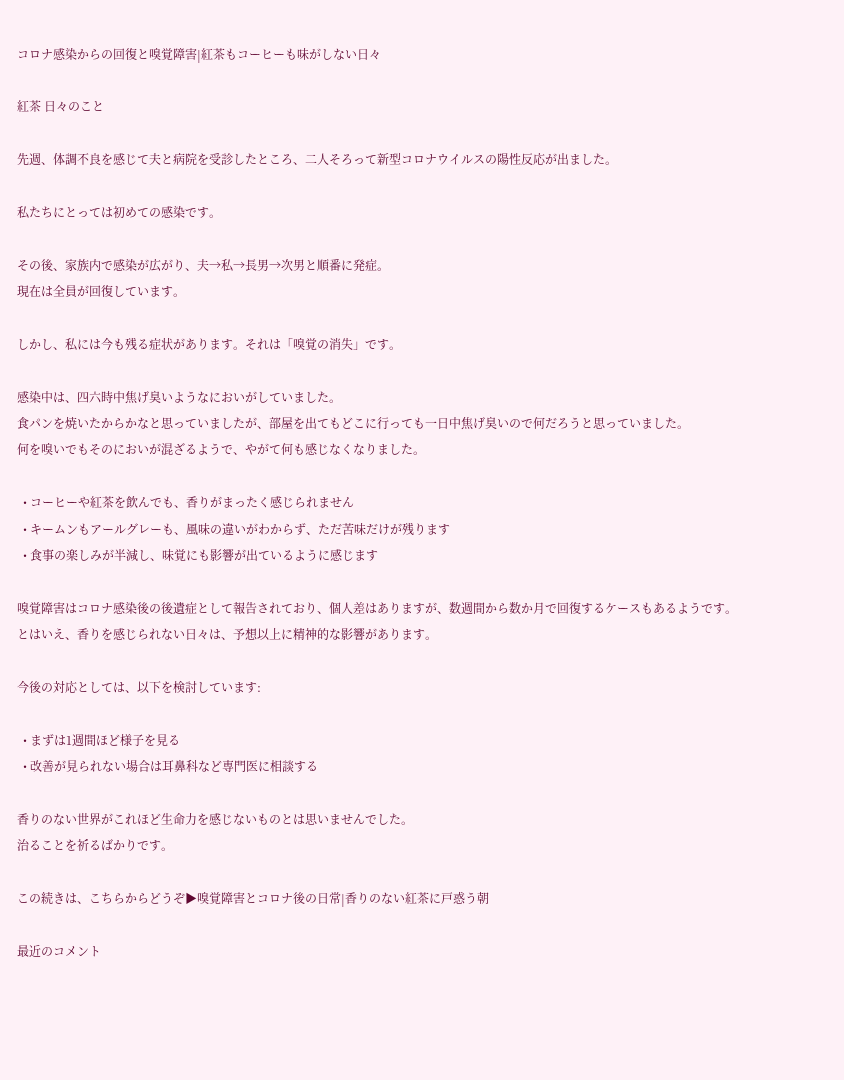コロナ感染からの回復と嗅覚障害|紅茶もコーヒーも味がしない日々

紅茶 日々のこと

先週、体調不良を感じて夫と病院を受診したところ、二人そろって新型コロナウイルスの陽性反応が出ました。

私たちにとっては初めての感染です。

その後、家族内で感染が広がり、夫→私→長男→次男と順番に発症。
現在は全員が回復しています。

しかし、私には今も残る症状があります。それは「嗅覚の消失」です。

感染中は、四六時中焦げ臭いようなにおいがしていました。
食パンを焼いたからかなと思っていましたが、部屋を出てもどこに行っても一日中焦げ臭いので何だろうと思っていました。
何を嗅いでもそのにおいが混ざるようで、やがて何も感じなくなりました。

  • コーヒーや紅茶を飲んでも、香りがまったく感じられません
  • キームンもアールグレーも、風味の違いがわからず、ただ苦味だけが残ります
  • 食事の楽しみが半減し、味覚にも影響が出ているように感じます

嗅覚障害はコロナ感染後の後遺症として報告されており、個人差はありますが、数週間から数か月で回復するケースもあるようです。
とはいえ、香りを感じられない日々は、予想以上に精神的な影響があります。

今後の対応としては、以下を検討しています:

  • まずは1週間ほど様子を見る
  • 改善が見られない場合は耳鼻科など専門医に相談する

香りのない世界がこれほど生命力を感じないものとは思いませんでした。
治ることを祈るばかりです。

この続きは、こちらからどうぞ▶嗅覚障害とコロナ後の日常|香りのない紅茶に戸惑う朝

最近のコメント